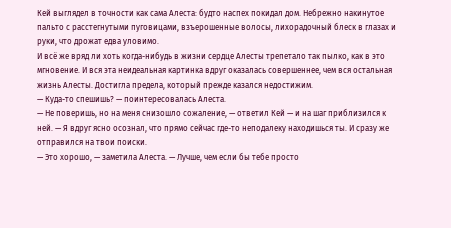Кей выглядел в точности как сама Алеста: будто наспех покидал дом. Небрежно накинутое пальто с расстегнутыми пуговицами, взъерошенные волосы, лихорадочный блеск в глазах и руки, что дрожат едва уловимо.
И всё же вряд ли хоть когда-нибудь в жизни сердце Алесты трепетало так пылко, как в это мгновение. И вся эта неидеальная картинка вдруг оказалась совершеннее, чем вся остальная жизнь Алесты. Достигла предела, который прежде казался недостижим.
— Куда-то спешишь? — поинтересовалась Алеста.
— Не поверишь, но на меня снизошло сожаление, — ответил Кей — и на шаг приблизился к ней. — Я вдруг ясно осознал, что прямо сейчас где-то неподалеку находишься ты. И сразу же отправился на твои поиски.
— Это хорошо, — заметила Алеста. — Лучше, чем если бы тебе просто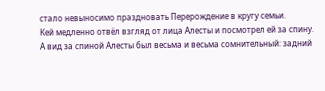стало невыносимо праздновать Перерождение в кругу семьи.
Кей медленно отвёл взгляд от лица Алесты и посмотрел ей за спину. А вид за спиной Алесты был весьма и весьма сомнительный: задний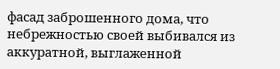фасад заброшенного дома, что небрежностью своей выбивался из аккуратной, выглаженной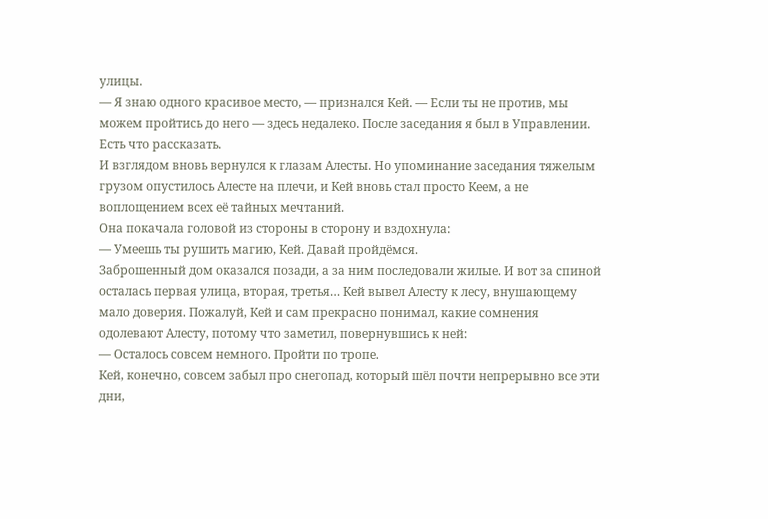улицы.
— Я знаю одного красивое место, — признался Кей. — Если ты не против, мы можем пройтись до него — здесь недалеко. После заседания я был в Управлении. Есть что рассказать.
И взглядом вновь вернулся к глазам Алесты. Но упоминание заседания тяжелым грузом опустилось Алесте на плечи, и Кей вновь стал просто Кеем, а не воплощением всех её тайных мечтаний.
Она покачала головой из стороны в сторону и вздохнула:
— Умеешь ты рушить магию, Кей. Давай пройдёмся.
Заброшенный дом оказался позади, а за ним последовали жилые. И вот за спиной осталась первая улица, вторая, третья… Кей вывел Алесту к лесу, внушающему мало доверия. Пожалуй, Кей и сам прекрасно понимал, какие сомнения одолевают Алесту, потому что заметил, повернувшись к ней:
— Осталось совсем немного. Пройти по тропе.
Кей, конечно, совсем забыл про снегопад, который шёл почти непрерывно все эти дни,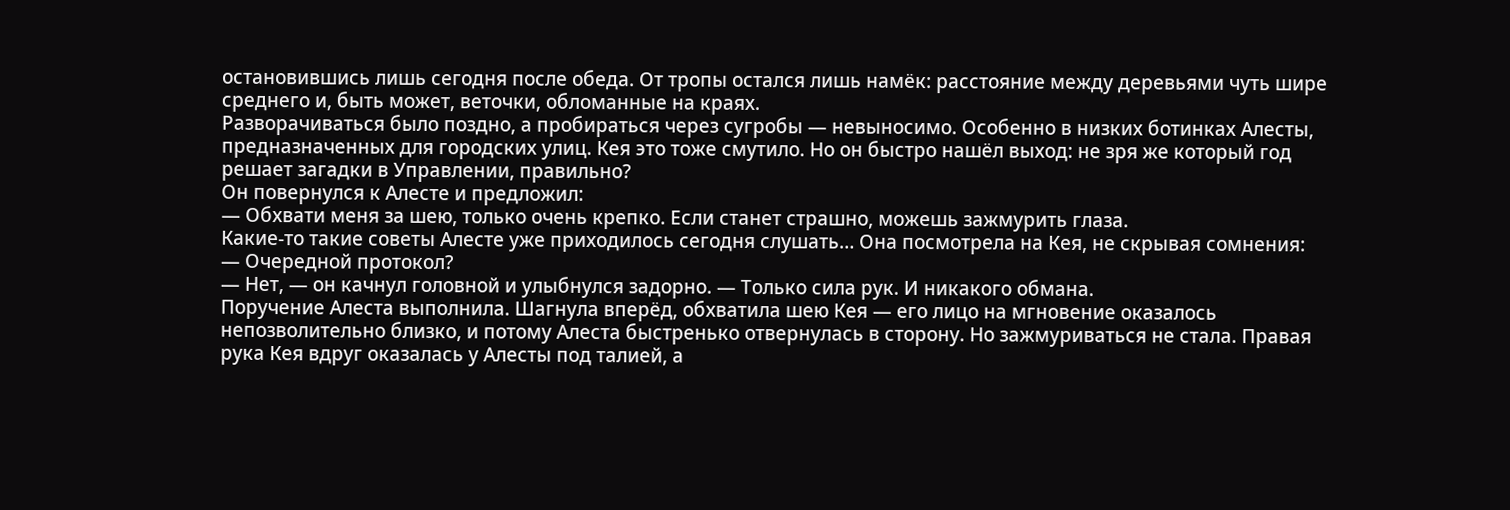остановившись лишь сегодня после обеда. От тропы остался лишь намёк: расстояние между деревьями чуть шире среднего и, быть может, веточки, обломанные на краях.
Разворачиваться было поздно, а пробираться через сугробы — невыносимо. Особенно в низких ботинках Алесты, предназначенных для городских улиц. Кея это тоже смутило. Но он быстро нашёл выход: не зря же который год решает загадки в Управлении, правильно?
Он повернулся к Алесте и предложил:
— Обхвати меня за шею, только очень крепко. Если станет страшно, можешь зажмурить глаза.
Какие-то такие советы Алесте уже приходилось сегодня слушать… Она посмотрела на Кея, не скрывая сомнения:
— Очередной протокол?
— Нет, — он качнул головной и улыбнулся задорно. — Только сила рук. И никакого обмана.
Поручение Алеста выполнила. Шагнула вперёд, обхватила шею Кея — его лицо на мгновение оказалось непозволительно близко, и потому Алеста быстренько отвернулась в сторону. Но зажмуриваться не стала. Правая рука Кея вдруг оказалась у Алесты под талией, а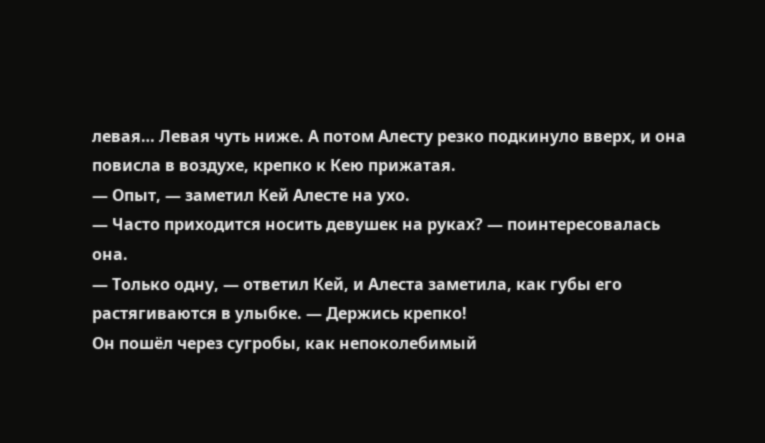левая… Левая чуть ниже. А потом Алесту резко подкинуло вверх, и она повисла в воздухе, крепко к Кею прижатая.
— Опыт, — заметил Кей Алесте на ухо.
— Часто приходится носить девушек на руках? — поинтересовалась она.
— Только одну, — ответил Кей, и Алеста заметила, как губы его растягиваются в улыбке. — Держись крепко!
Он пошёл через сугробы, как непоколебимый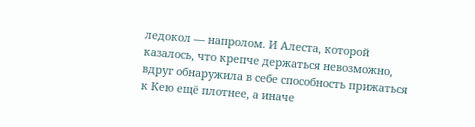ледокол — напролом. И Алеста, которой казалось, что крепче держаться невозможно, вдруг обнаружила в себе способность прижаться к Кею ещё плотнее, а иначе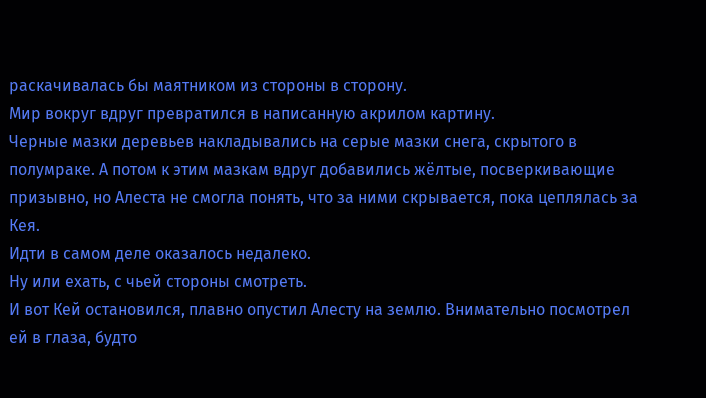раскачивалась бы маятником из стороны в сторону.
Мир вокруг вдруг превратился в написанную акрилом картину.
Черные мазки деревьев накладывались на серые мазки снега, скрытого в полумраке. А потом к этим мазкам вдруг добавились жёлтые, посверкивающие призывно, но Алеста не смогла понять, что за ними скрывается, пока цеплялась за Кея.
Идти в самом деле оказалось недалеко.
Ну или ехать, с чьей стороны смотреть.
И вот Кей остановился, плавно опустил Алесту на землю. Внимательно посмотрел ей в глаза, будто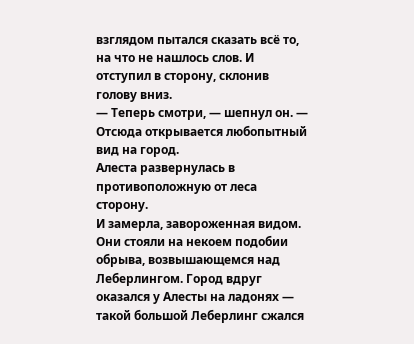взглядом пытался сказать всё то, на что не нашлось слов. И отступил в сторону, склонив голову вниз.
— Теперь смотри, — шепнул он. — Отсюда открывается любопытный вид на город.
Алеста развернулась в противоположную от леса сторону.
И замерла, завороженная видом.
Они стояли на некоем подобии обрыва, возвышающемся над Леберлингом. Город вдруг оказался у Алесты на ладонях — такой большой Леберлинг сжался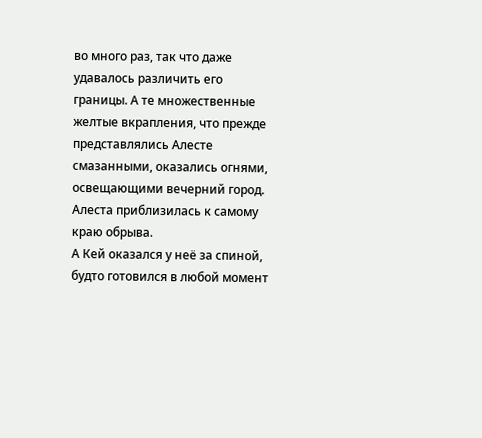во много раз, так что даже удавалось различить его границы. А те множественные желтые вкрапления, что прежде представлялись Алесте смазанными, оказались огнями, освещающими вечерний город.
Алеста приблизилась к самому краю обрыва.
А Кей оказался у неё за спиной, будто готовился в любой момент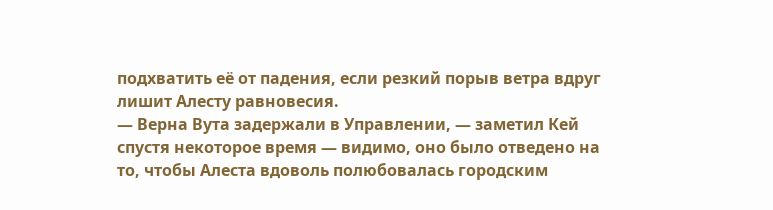подхватить её от падения, если резкий порыв ветра вдруг лишит Алесту равновесия.
— Верна Вута задержали в Управлении, — заметил Кей спустя некоторое время — видимо, оно было отведено на то, чтобы Алеста вдоволь полюбовалась городским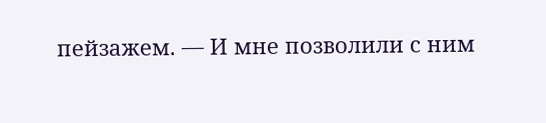пейзажем. — И мне позволили с ним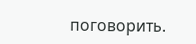поговорить.